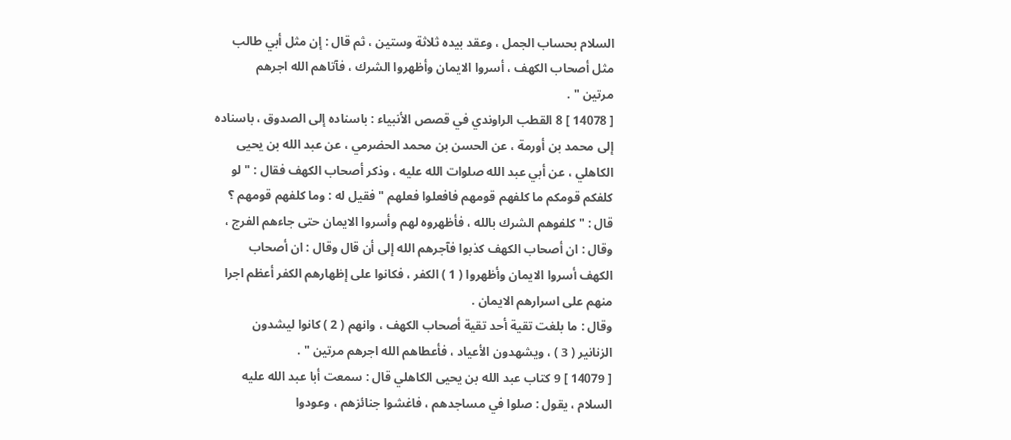السلام بحساب الجمل ، وعقد بيده ثلاثة وستين ، ثم قال : إن مثل أبي طالب
مثل أصحاب الكهف ، أسروا الايمان وأظهروا الشرك ، فآتاهم الله اجرهم
مرتين " .
[ 14078 ] 8 القطب الراوندي في قصص الأنبياء : باسناده إلى الصدوق ، باسناده
إلى محمد بن أورمة ، عن الحسن بن محمد الحضرمي ، عن عبد الله بن يحيى
الكاهلي ، عن أبي عبد الله صلوات الله عليه ، وذكر أصحاب الكهف فقال : " لو
كلفكم قومكم ما كلفهم قومهم فافعلوا فعلهم " فقيل له : وما كلفهم قومهم ؟
قال : " كلفوهم الشرك بالله ، فأظهروه لهم وأسروا الايمان حتى جاءهم الفرج ،
وقال : ان أصحاب الكهف كذبوا فآجرهم الله إلى أن قال وقال : ان أصحاب
الكهف أسروا الايمان وأظهروا ( 1 ) الكفر ، فكانوا على إظهارهم الكفر أعظم اجرا
منهم على اسرارهم الايمان .
وقال : ما بلغت تقية أحد تقية أصحاب الكهف ، وانهم ( 2 ) كانوا ليشدون
الزنانير ( 3 ) ، ويشهدون الأعياد ، فأعطاهم الله اجرهم مرتين " .
[ 14079 ] 9 كتاب عبد الله بن يحيى الكاهلي قال : سمعت أبا عبد الله عليه
السلام ، يقول : صلوا في مساجدهم ، فاغشوا جنائزهم ، وعودوا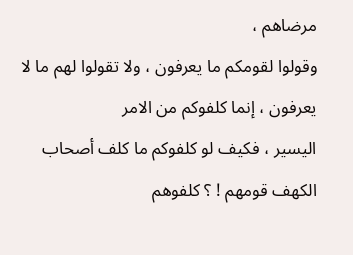مرضاهم ،
وقولوا لقومكم ما يعرفون ، ولا تقولوا لهم ما لا يعرفون ، إنما كلفوكم من الامر
اليسير ، فكيف لو كلفوكم ما كلف أصحاب الكهف قومهم ! ؟ كلفوهم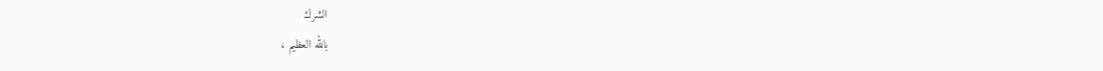الشرك
بالله العظيم ،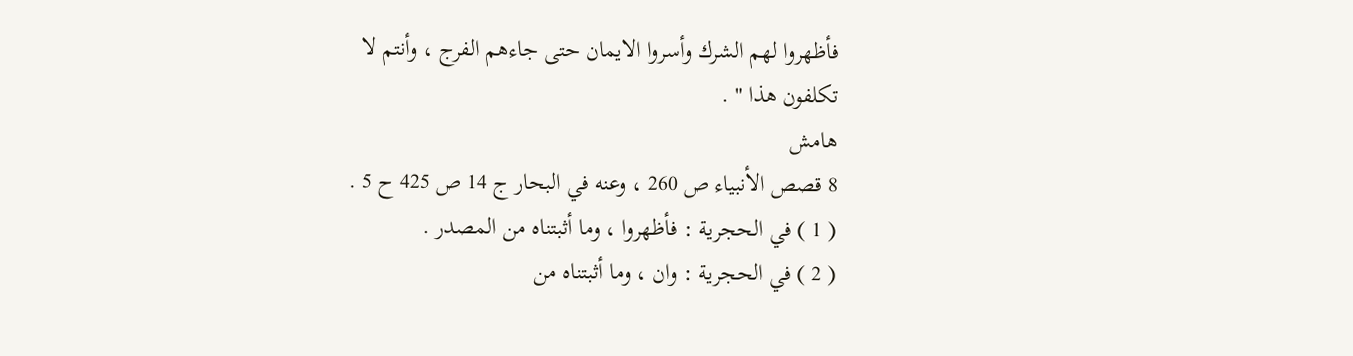فأظهروا لهم الشرك وأسروا الايمان حتى جاءهم الفرج ، وأنتم لا
تكلفون هذا " .
هامش
8 قصص الأنبياء ص 260 ، وعنه في البحار ج 14 ص 425 ح 5 .
( 1 ) في الحجرية : فأظهروا ، وما أثبتناه من المصدر .
( 2 ) في الحجرية : وان ، وما أثبتناه من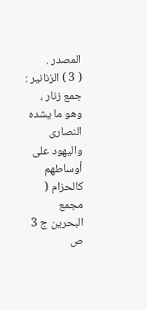المصدر .
( 3 ) الزنانير : جمع زنار ، وهو ما يشده النصارى واليهود على أوساطهم كالحزام ( مجمع
البحرين ج 3 ص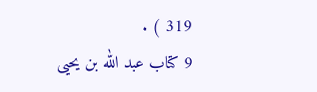319 ) .
9 كتاب عبد الله بن يحيى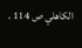الكاهلي ص 114 .